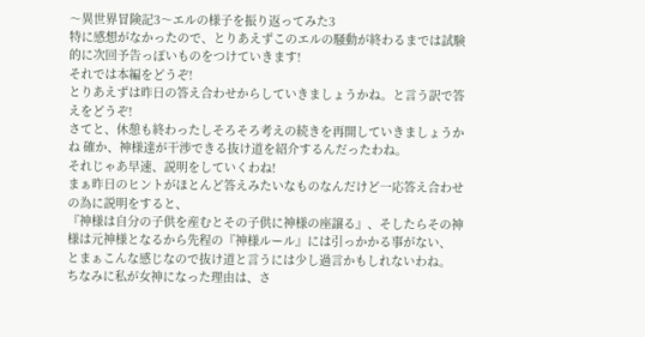〜異世界冒険記3〜エルの様子を振り返ってみた3
特に感想がなかったので、とりあえずこのエルの騒動が終わるまでは試験的に次回予告っぽいものをつけていきます!
それでは本編をどうぞ!
とりあえずは昨日の答え合わせからしていきましょうかね。と言う訳で答えをどうぞ!
さてと、休憩も終わったしそろそろ考えの続きを再開していきましょうかね 確か、神様達が干渉できる抜け道を紹介するんだったわね。
それじゃあ早速、説明をしていくわね!
まぁ昨日のヒントがほとんど答えみたいなものなんだけど一応答え合わせの為に説明をすると、
『神様は自分の子供を産むとその子供に神様の座譲る』、そしたらその神様は元神様となるから先程の『神様ルール』には引っかかる事がない、
とまぁこんな感じなので抜け道と言うには少し過言かもしれないわね。
ちなみに私が女神になった理由は、さ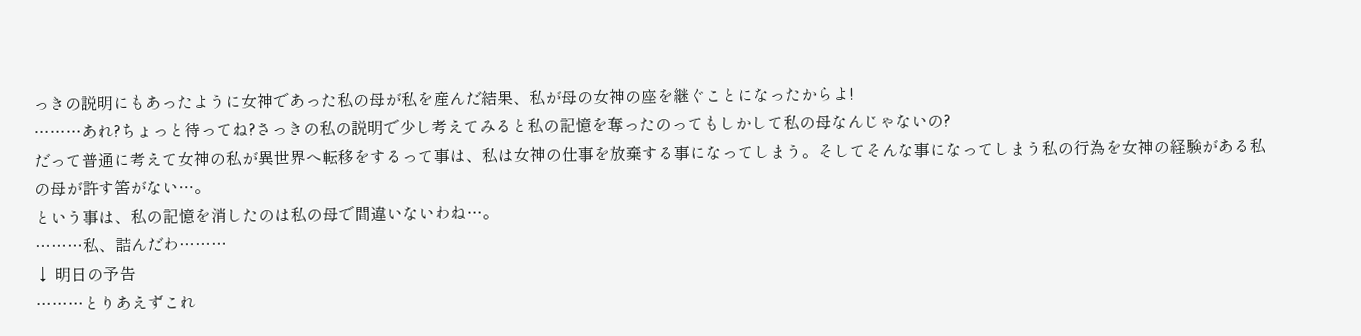っきの説明にもあったように女神であった私の母が私を産んだ結果、私が母の女神の座を継ぐことになったからよ!
………あれ?ちょっと待ってね?さっきの私の説明で少し考えてみると私の記憶を奪ったのってもしかして私の母なんじゃないの?
だって普通に考えて女神の私が異世界へ転移をするって事は、私は女神の仕事を放棄する事になってしまう。そしてそんな事になってしまう私の行為を女神の経験がある私の母が許す筈がない…。
という事は、私の記憶を消したのは私の母で間違いないわね…。
………私、詰んだわ………
↓ 明日の予告
………とりあえずこれ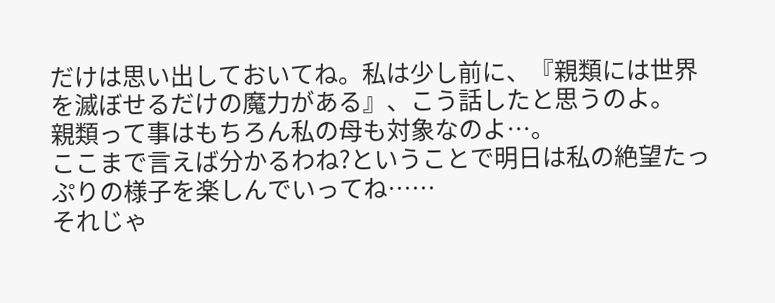だけは思い出しておいてね。私は少し前に、『親類には世界を滅ぼせるだけの魔力がある』、こう話したと思うのよ。
親類って事はもちろん私の母も対象なのよ…。
ここまで言えば分かるわね?ということで明日は私の絶望たっぷりの様子を楽しんでいってね……
それじゃ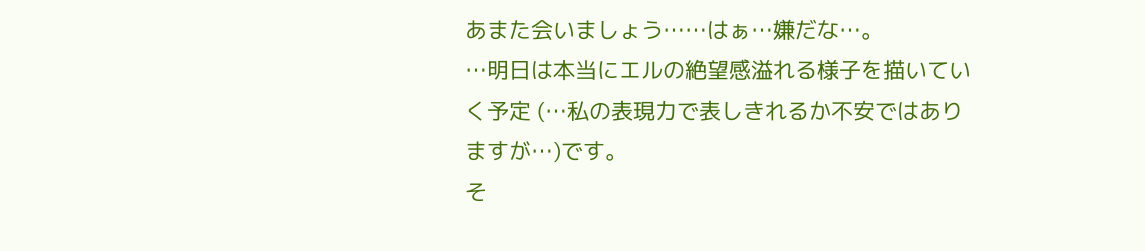あまた会いましょう……はぁ…嫌だな…。
…明日は本当にエルの絶望感溢れる様子を描いていく予定 (…私の表現力で表しきれるか不安ではありますが…)です。
そ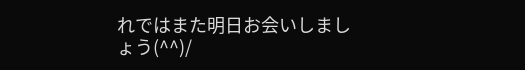れではまた明日お会いしましょう(^^)/